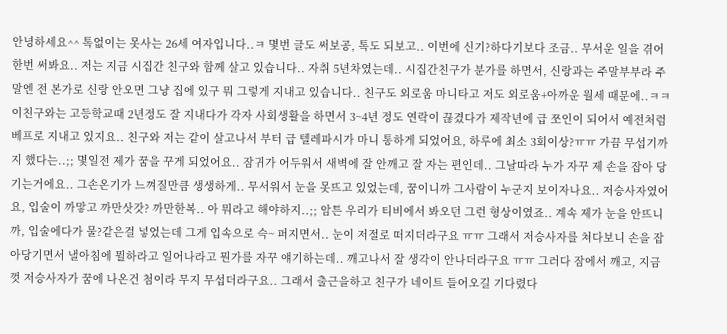안녕하세요^^ 톡없이는 못사는 26세 여자입니다..ㅋ 몇번 글도 써보공, 톡도 되보고.. 이번에 신기?하다기보다 조금.. 무서운 일을 겪어 한번 써봐요.. 저는 지금 시집간 친구와 함께 살고 있습니다.. 자취 5년차였는데.. 시집간친구가 분가를 하면서, 신랑과는 주말부부라 주말엔 전 본가로 신랑 안오면 그냥 집에 있구 뭐 그렇게 지내고 있습니다.. 친구도 외로움 마니타고 저도 외로움+아까운 월세 때문에..ㅋㅋ 이친구와는 고등학교때 2년정도 잘 지내다가 각자 사회생활을 하면서 3~4년 정도 연락이 끊겼다가 제작년에 급 쪼인이 되어서 예전처럼 베프로 지내고 있지요.. 친구와 저는 같이 살고나서 부터 급 텔레파시가 마니 통하게 되었어요, 하루에 최소 3회이상?ㅠㅠ 가끔 무섭기까지 했다는..;; 몇일전 제가 꿈을 꾸게 되었어요.. 잠귀가 어두워서 새벽에 잘 안깨고 잘 자는 편인데.. 그날따라 누가 자꾸 제 손을 잡아 당기는거에요.. 그손온기가 느껴질만큼 생생하게.. 무서워서 눈을 못뜨고 있었는데, 꿈이니까 그사람이 누군지 보이자나요.. 저승사자였어요, 입술이 까맣고 까만삿갓? 까만한복.. 아 뭐라고 해야하지..;; 암튼 우리가 티비에서 봐오던 그런 형상이였죠.. 계속 제가 눈을 안뜨니까, 입술에다가 물?같은걸 넣었는데 그게 입속으로 슥~ 퍼지면서.. 눈이 저절로 떠지더라구요 ㅠㅠ 그래서 저승사자를 쳐다보니 손을 잡아당기면서 낼아침에 뭘하라고 일어나라고 뭔가를 자꾸 얘기하는데.. 깨고나서 잘 생각이 안나더라구요 ㅠㅠ 그러다 잠에서 깨고, 지금껏 저승사자가 꿈에 나온건 첨이라 무지 무섭더라구요.. 그래서 출근을하고 친구가 네이트 들어오길 기다렸다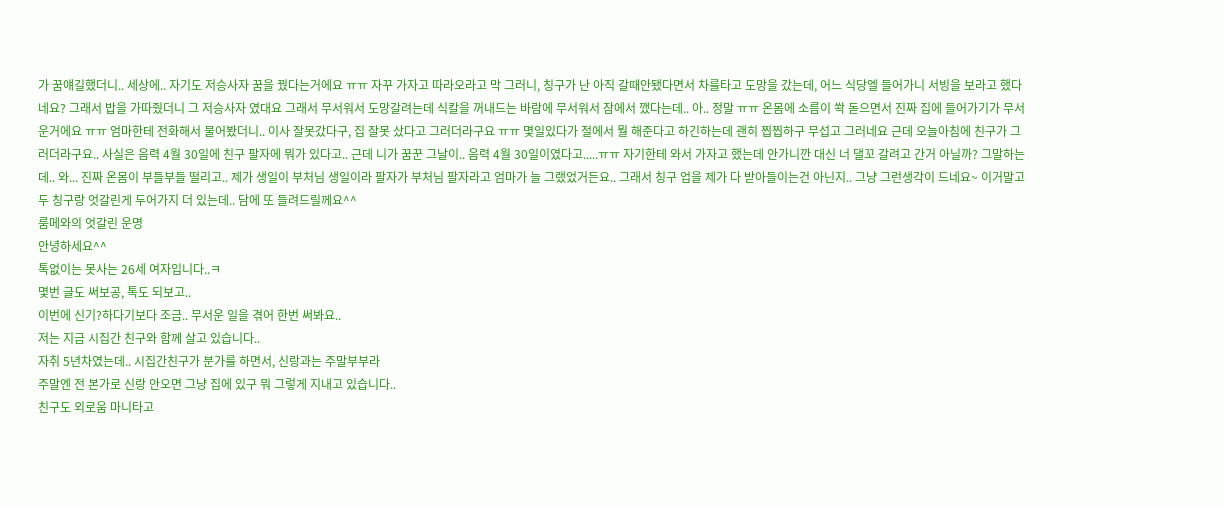가 꿈얘길했더니.. 세상에.. 자기도 저승사자 꿈을 꿨다는거에요 ㅠㅠ 자꾸 가자고 따라오라고 막 그러니, 칭구가 난 아직 갈때안됐다면서 차를타고 도망을 갔는데, 어느 식당엘 들어가니 서빙을 보라고 했다네요? 그래서 밥을 가따줬더니 그 저승사자 였대요 그래서 무서워서 도망갈려는데 식칼을 꺼내드는 바람에 무서워서 잠에서 깼다는데.. 아.. 정말 ㅠㅠ 온몸에 소름이 쏵 돋으면서 진짜 집에 들어가기가 무서운거에요 ㅠㅠ 엄마한테 전화해서 물어봤더니.. 이사 잘못갔다구, 집 잘못 샀다고 그러더라구요 ㅠㅠ 몇일있다가 절에서 뭘 해준다고 하긴하는데 괜히 찝찝하구 무섭고 그러네요 근데 오늘아침에 친구가 그러더라구요.. 사실은 음력 4월 30일에 친구 팔자에 뭐가 있다고.. 근데 니가 꿈꾼 그날이.. 음력 4월 30일이였다고.....ㅠㅠ 자기한테 와서 가자고 했는데 안가니깐 대신 너 댈꼬 갈려고 간거 아닐까? 그말하는데.. 와... 진짜 온몸이 부들부들 떨리고.. 제가 생일이 부처님 생일이라 팔자가 부처님 팔자라고 엄마가 늘 그랬었거든요.. 그래서 칭구 업을 제가 다 받아들이는건 아닌지.. 그냥 그런생각이 드네요~ 이거말고두 칭구랑 엇갈린게 두어가지 더 있는데.. 담에 또 들려드릴께요^^
룸메와의 엇갈린 운명
안녕하세요^^
톡없이는 못사는 26세 여자입니다..ㅋ
몇번 글도 써보공, 톡도 되보고..
이번에 신기?하다기보다 조금.. 무서운 일을 겪어 한번 써봐요..
저는 지금 시집간 친구와 함께 살고 있습니다..
자취 5년차였는데.. 시집간친구가 분가를 하면서, 신랑과는 주말부부라
주말엔 전 본가로 신랑 안오면 그냥 집에 있구 뭐 그렇게 지내고 있습니다..
친구도 외로움 마니타고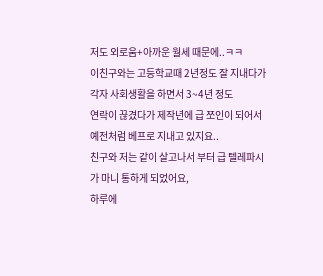저도 외로움+아까운 월세 때문에..ㅋㅋ
이친구와는 고등학교때 2년정도 잘 지내다가 각자 사회생활을 하면서 3~4년 정도
연락이 끊겼다가 제작년에 급 쪼인이 되어서 예전처럼 베프로 지내고 있지요..
친구와 저는 같이 살고나서 부터 급 텔레파시가 마니 통하게 되었어요,
하루에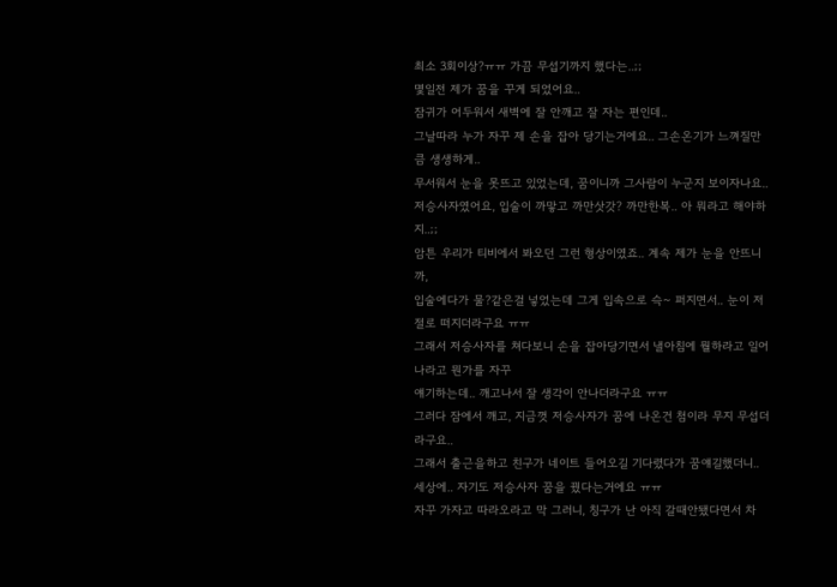최소 3회이상?ㅠㅠ 가끔 무섭기까지 했다는..;;
몇일전 제가 꿈을 꾸게 되었어요..
잠귀가 어두워서 새벽에 잘 안깨고 잘 자는 편인데..
그날따라 누가 자꾸 제 손을 잡아 당기는거에요.. 그손온기가 느껴질만큼 생생하게..
무서워서 눈을 못뜨고 있었는데, 꿈이니까 그사람이 누군지 보이자나요..
저승사자였어요, 입술이 까맣고 까만삿갓? 까만한복.. 아 뭐라고 해야하지..;;
암튼 우리가 티비에서 봐오던 그런 형상이였죠.. 계속 제가 눈을 안뜨니까,
입술에다가 물?같은걸 넣었는데 그게 입속으로 슥~ 퍼지면서.. 눈이 저절로 떠지더라구요 ㅠㅠ
그래서 저승사자를 쳐다보니 손을 잡아당기면서 낼아침에 뭘하라고 일어나라고 뭔가를 자꾸
얘기하는데.. 깨고나서 잘 생각이 안나더라구요 ㅠㅠ
그러다 잠에서 깨고, 지금껏 저승사자가 꿈에 나온건 첨이라 무지 무섭더라구요..
그래서 출근을하고 친구가 네이트 들어오길 기다렸다가 꿈얘길했더니..
세상에.. 자기도 저승사자 꿈을 꿨다는거에요 ㅠㅠ
자꾸 가자고 따라오라고 막 그러니, 칭구가 난 아직 갈때안됐다면서 차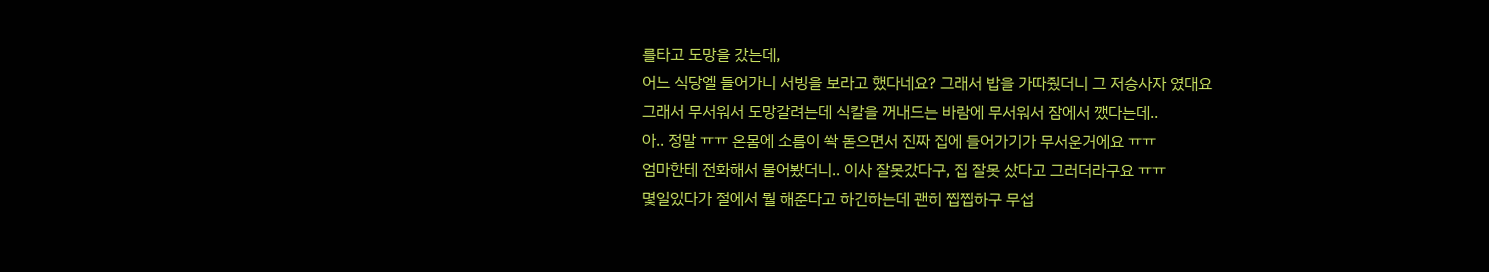를타고 도망을 갔는데,
어느 식당엘 들어가니 서빙을 보라고 했다네요? 그래서 밥을 가따줬더니 그 저승사자 였대요
그래서 무서워서 도망갈려는데 식칼을 꺼내드는 바람에 무서워서 잠에서 깼다는데..
아.. 정말 ㅠㅠ 온몸에 소름이 쏵 돋으면서 진짜 집에 들어가기가 무서운거에요 ㅠㅠ
엄마한테 전화해서 물어봤더니.. 이사 잘못갔다구, 집 잘못 샀다고 그러더라구요 ㅠㅠ
몇일있다가 절에서 뭘 해준다고 하긴하는데 괜히 찝찝하구 무섭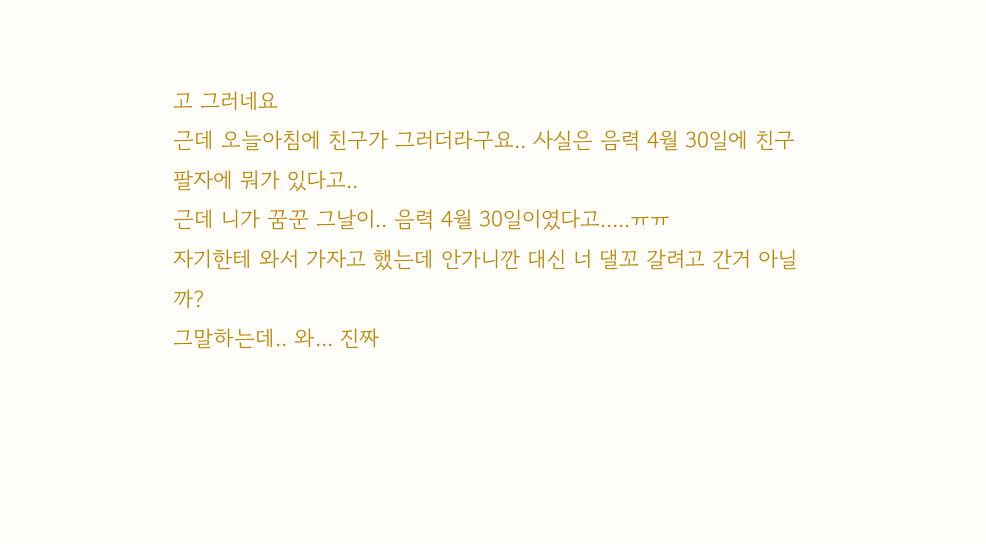고 그러네요
근데 오늘아침에 친구가 그러더라구요.. 사실은 음력 4월 30일에 친구 팔자에 뭐가 있다고..
근데 니가 꿈꾼 그날이.. 음력 4월 30일이였다고.....ㅠㅠ
자기한테 와서 가자고 했는데 안가니깐 대신 너 댈꼬 갈려고 간거 아닐까?
그말하는데.. 와... 진짜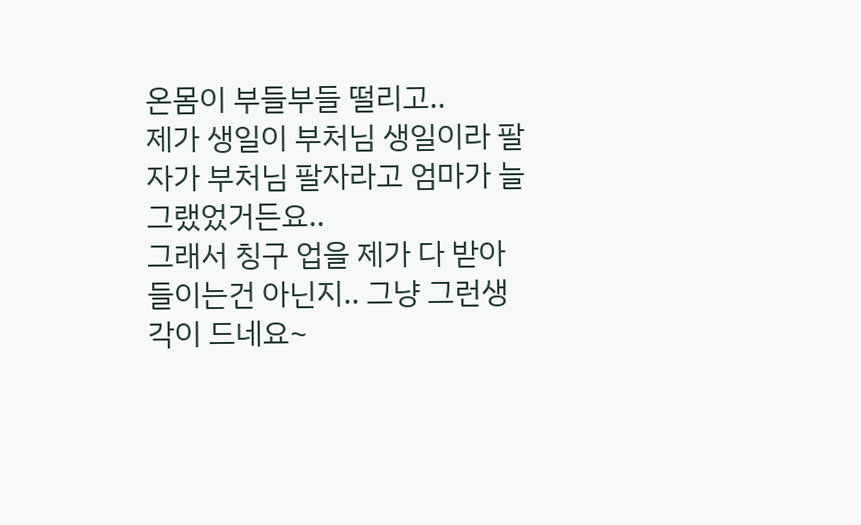온몸이 부들부들 떨리고..
제가 생일이 부처님 생일이라 팔자가 부처님 팔자라고 엄마가 늘 그랬었거든요..
그래서 칭구 업을 제가 다 받아들이는건 아닌지.. 그냥 그런생각이 드네요~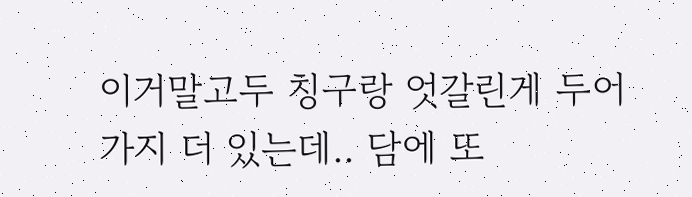이거말고두 칭구랑 엇갈린게 두어가지 더 있는데.. 담에 또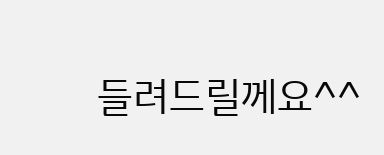들려드릴께요^^